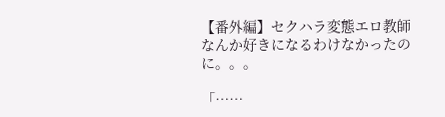【番外編】セクハラ変態エロ教師なんか好きになるわけなかったのに。。。

「……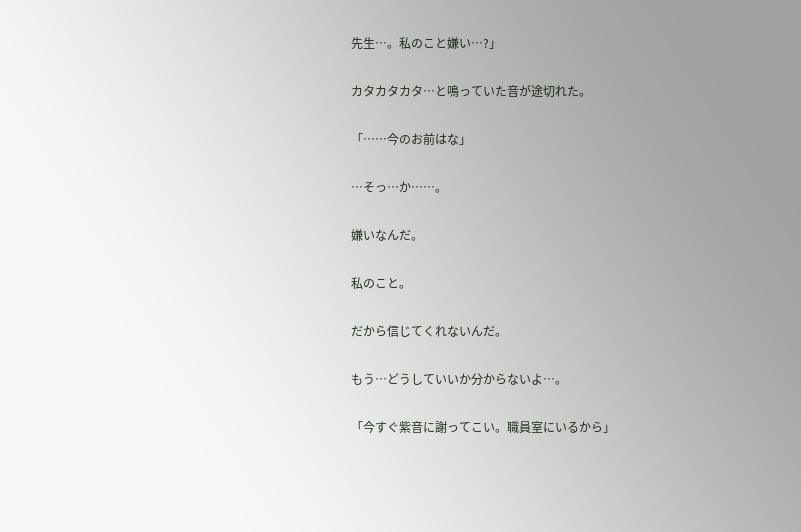先生…。私のこと嫌い…?」


カタカタカタ…と鳴っていた音が途切れた。


「……今のお前はな」


…そっ…か……。


嫌いなんだ。


私のこと。


だから信じてくれないんだ。


もう…どうしていいか分からないよ…。


「今すぐ紫音に謝ってこい。職員室にいるから」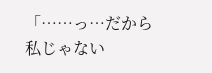「……っ…だから私じゃない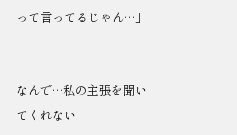って言ってるじゃん…」


なんで…私の主張を聞いてくれない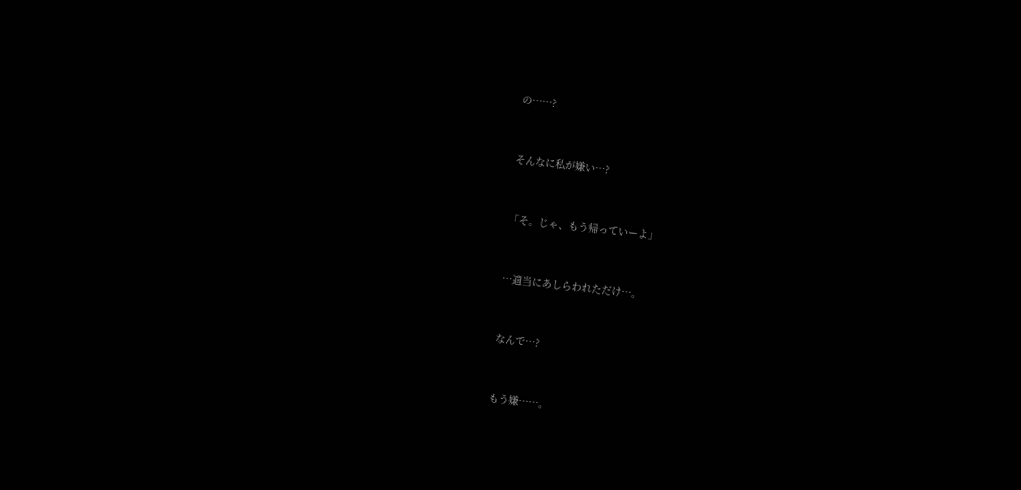の……?


そんなに私が嫌い…?


「そ。じゃ、もう帰っていーよ」


…適当にあしらわれただけ…。


なんで…?


もう嫌……。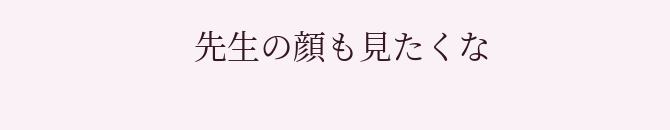先生の顔も見たくな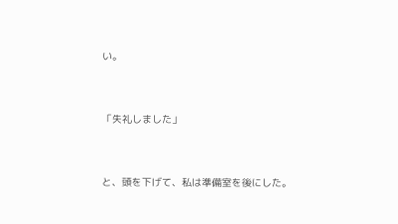い。


「失礼しました」


と、頭を下げて、私は準備室を後にした。